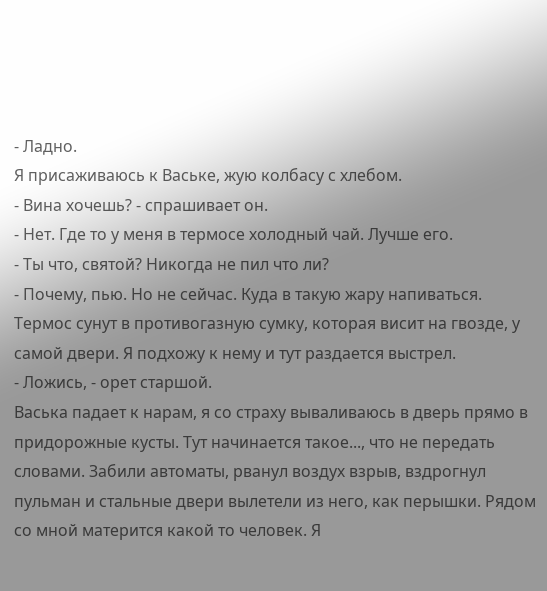- Ладно.
Я присаживаюсь к Ваське, жую колбасу с хлебом.
- Вина хочешь? - спрашивает он.
- Нет. Где то у меня в термосе холодный чай. Лучше его.
- Ты что, святой? Никогда не пил что ли?
- Почему, пью. Но не сейчас. Куда в такую жару напиваться.
Термос сунут в противогазную сумку, которая висит на гвозде, у самой двери. Я подхожу к нему и тут раздается выстрел.
- Ложись, - орет старшой.
Васька падает к нарам, я со страху вываливаюсь в дверь прямо в придорожные кусты. Тут начинается такое..., что не передать словами. Забили автоматы, рванул воздух взрыв, вздрогнул пульман и стальные двери вылетели из него, как перышки. Рядом со мной матерится какой то человек. Я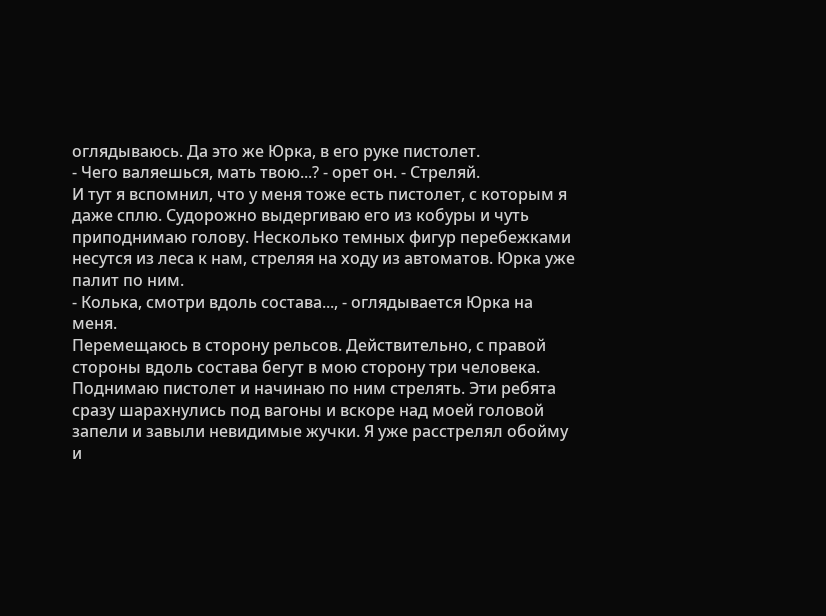оглядываюсь. Да это же Юрка, в его руке пистолет.
- Чего валяешься, мать твою...? - орет он. - Стреляй.
И тут я вспомнил, что у меня тоже есть пистолет, с которым я даже сплю. Судорожно выдергиваю его из кобуры и чуть приподнимаю голову. Несколько темных фигур перебежками несутся из леса к нам, стреляя на ходу из автоматов. Юрка уже палит по ним.
- Колька, смотри вдоль состава..., - оглядывается Юрка на меня.
Перемещаюсь в сторону рельсов. Действительно, с правой стороны вдоль состава бегут в мою сторону три человека. Поднимаю пистолет и начинаю по ним стрелять. Эти ребята сразу шарахнулись под вагоны и вскоре над моей головой запели и завыли невидимые жучки. Я уже расстрелял обойму и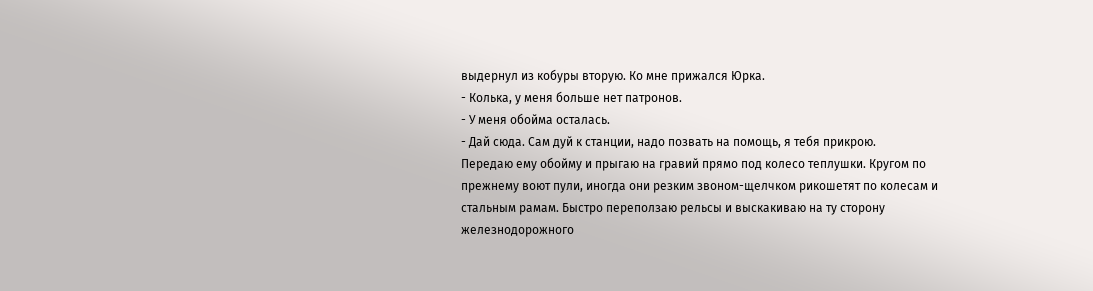выдернул из кобуры вторую. Ко мне прижался Юрка.
- Колька, у меня больше нет патронов.
- У меня обойма осталась.
- Дай сюда. Сам дуй к станции, надо позвать на помощь, я тебя прикрою.
Передаю ему обойму и прыгаю на гравий прямо под колесо теплушки. Кругом по прежнему воют пули, иногда они резким звоном-щелчком рикошетят по колесам и стальным рамам. Быстро переползаю рельсы и выскакиваю на ту сторону железнодорожного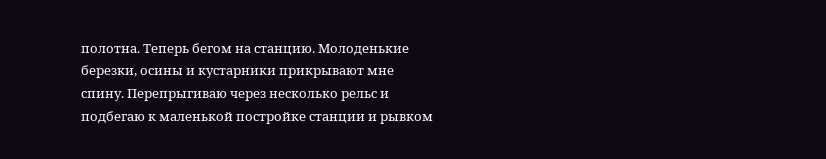полотна. Теперь бегом на станцию. Молоденькие березки, осины и кустарники прикрывают мне спину. Перепрыгиваю через несколько рельс и подбегаю к маленькой постройке станции и рывком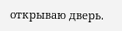открываю дверь.